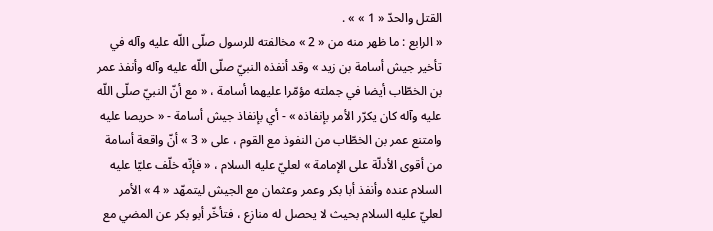القتل والحدّ « 1 » » .
« الرابع : ما ظهر منه من « 2 » مخالفته للرسول صلّى اللّه عليه وآله في تأخير جيش أسامة بن زيد » وقد أنفذه النبيّ صلّى اللّه عليه وآله وأنفذ عمر بن الخطّاب أيضا في جملته مؤمّرا عليهما أسامة ، « مع أنّ النبيّ صلّى اللّه عليه وآله كان يكرّر الأمر بإنفاذه » - أي بإنفاذ جيش أسامة - « حريصا عليه وامتنع عمر بن الخطّاب من النفوذ مع القوم ، على « 3 » أنّ واقعة أسامة من أقوى الأدلّة على الإمامة » لعليّ عليه السلام ، « فإنّه خلّف عليّا عليه السلام عنده وأنفذ أبا بكر وعمر وعثمان مع الجيش ليتمهّد « 4 » الأمر لعليّ عليه السلام بحيث لا يحصل له منازع ، فتأخّر أبو بكر عن المضي مع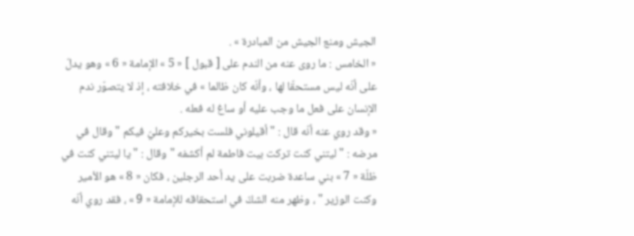الجيش ومنع الجيش من المبادرة » .
« الخامس : ما روى عنه من الندم على [ قبول ] « 5 » الإمامة « 6 » وهو يدلّ على أنّه ليس مستحقّا لها ، وأنّه كان ظالما » في خلافته ، إذ لا يتصوّر ندم الإنسان على فعل ما وجب عليه أو ساغ له فعله .
« وقد روي عنه أنّه قال : " أقيلوني فلست بخيركم وعليّ فيكم " وقال في مرضه : " ليتني كنت تركت بيت فاطمة لم أكشفه " وقال : " يا ليتني كنت في ظلّة « 7 » بني ساعدة ضربت على يد أحد الرجلين ، فكان « 8 » هو الأمير وكنت الوزير " ، وظهر منه الشكّ في استحقاقه للإمامة « 9 » ، فقد روي أنّه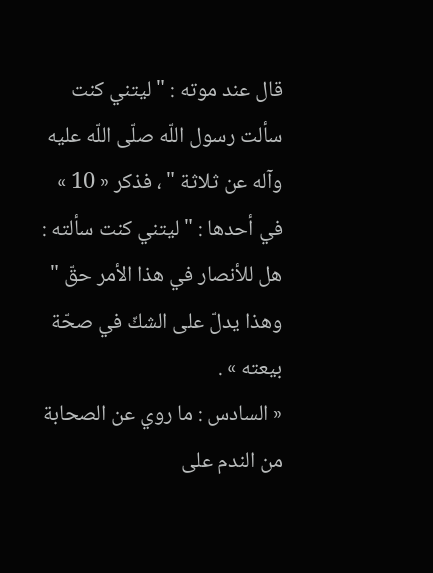قال عند موته : " ليتني كنت سألت رسول اللّه صلّى اللّه عليه وآله عن ثلاثة " ، فذكر « 10 » في أحدها : " ليتني كنت سألته : هل للأنصار في هذا الأمر حقّ " وهذا يدلّ على الشكّ في صحّة بيعته » .
« السادس : ما روي عن الصحابة من الندم على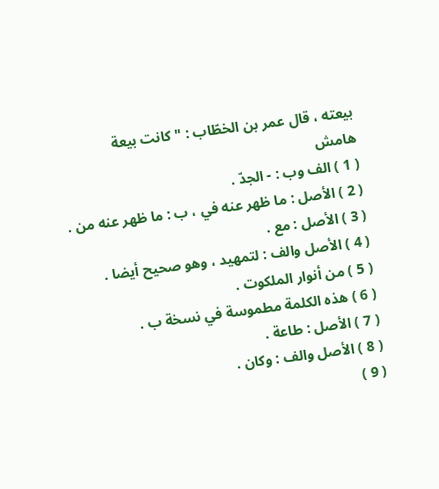بيعته ، قال عمر بن الخطّاب : " كانت بيعة
هامش
( 1 ) الف وب : - الجدّ .
( 2 ) الأصل : ما ظهر عنه في ، ب : ما ظهر عنه من .
( 3 ) الأصل : مع .
( 4 ) الأصل والف : لتمهيد ، وهو صحيح أيضا .
( 5 ) من أنوار الملكوت .
( 6 ) هذه الكلمة مطموسة في نسخة ب .
( 7 ) الأصل : طاعة .
( 8 ) الأصل والف : وكان .
( 9 )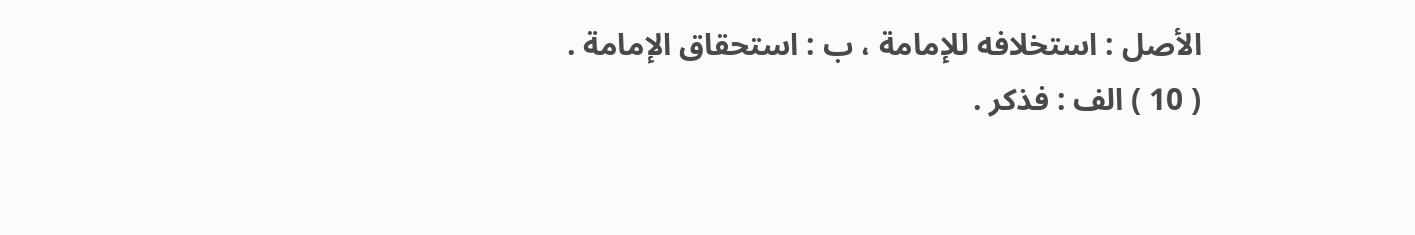الأصل : استخلافه للإمامة ، ب : استحقاق الإمامة .
( 10 ) الف : فذكر .